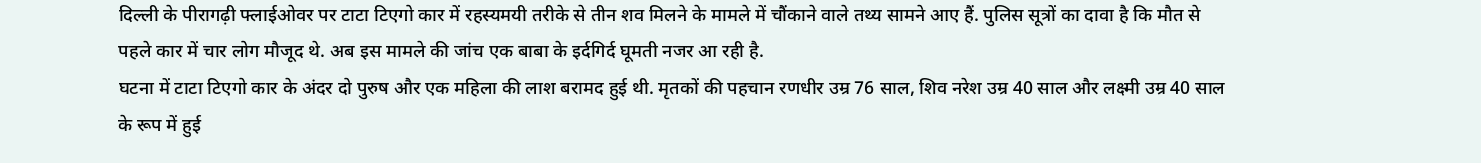दिल्ली के पीरागढ़ी फ्लाईओवर पर टाटा टिएगो कार में रहस्यमयी तरीके से तीन शव मिलने के मामले में चौंकाने वाले तथ्य सामने आए हैं. पुलिस सूत्रों का दावा है कि मौत से पहले कार में चार लोग मौजूद थे. अब इस मामले की जांच एक बाबा के इर्दगिर्द घूमती नजर आ रही है.
घटना में टाटा टिएगो कार के अंदर दो पुरुष और एक महिला की लाश बरामद हुई थी. मृतकों की पहचान रणधीर उम्र 76 साल, शिव नरेश उम्र 40 साल और लक्ष्मी उम्र 40 साल के रूप में हुई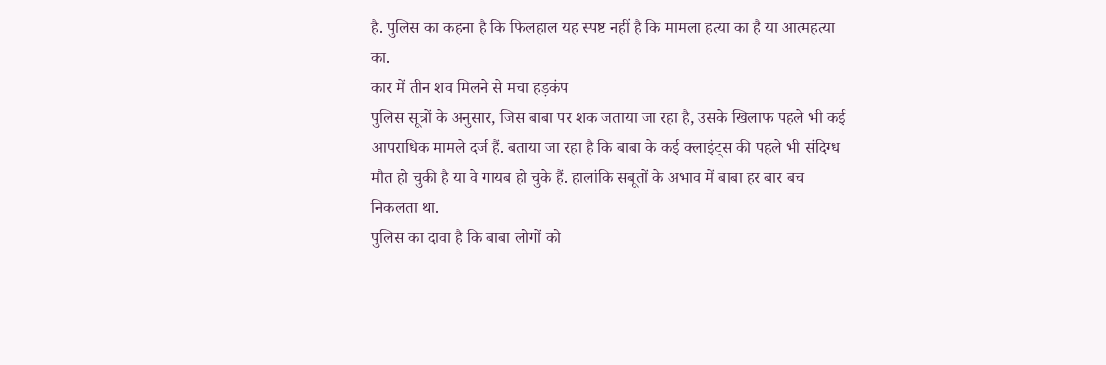है. पुलिस का कहना है कि फिलहाल यह स्पष्ट नहीं है कि मामला हत्या का है या आत्महत्या का.
कार में तीन शव मिलने से मचा हड़कंप
पुलिस सूत्रों के अनुसार, जिस बाबा पर शक जताया जा रहा है, उसके खिलाफ पहले भी कई आपराधिक मामले दर्ज हैं. बताया जा रहा है कि बाबा के कई क्लाइंट्स की पहले भी संदिग्ध मौत हो चुकी है या वे गायब हो चुके हैं. हालांकि सबूतों के अभाव में बाबा हर बार बच निकलता था.
पुलिस का दावा है कि बाबा लोगों को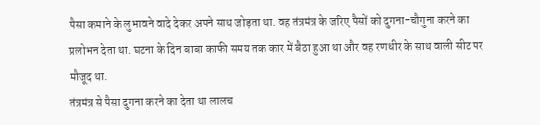पैसा कमाने के लुभावने वादे देकर अपने साथ जोड़ता था. वह तंत्रमंत्र के जरिए पैसों को दुगना-चौगुना करने का प्रलोभन देता था. घटना के दिन बाबा काफी समय तक कार में बैठा हुआ था और वह रणधीर के साथ वाली सीट पर मौजूद था.
तंत्रमंत्र से पैसा दुगना करने का देता था लालच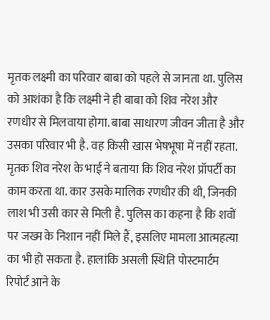मृतक लक्ष्मी का परिवार बाबा को पहले से जानता था. पुलिस को आशंका है कि लक्ष्मी ने ही बाबा को शिव नरेश और रणधीर से मिलवाया होगा. बाबा साधारण जीवन जीता है और उसका परिवार भी है. वह किसी खास भेषभूषा में नहीं रहता.
मृतक शिव नरेश के भाई ने बताया कि शिव नरेश प्रॉपर्टी का काम करता था. कार उसके मालिक रणधीर की थी, जिनकी लाश भी उसी कार से मिली है. पुलिस का कहना है कि शवों पर जख्म के निशान नहीं मिले हैं, इसलिए मामला आत्महत्या का भी हो सकता है. हालांकि असली स्थिति पोस्टमार्टम रिपोर्ट आने के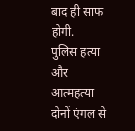बाद ही साफ होगी.
पुलिस हत्या और आत्महत्या दोनों एंगल से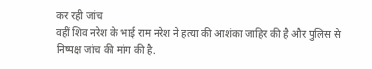कर रही जांच
वहीं शिव नरेश के भाई राम नरेश ने हत्या की आशंका जाहिर की है और पुलिस से निष्पक्ष जांच की मांग की है.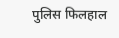पुलिस फिलहाल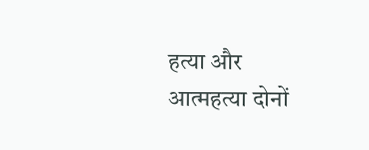हत्या और आत्महत्या दोनों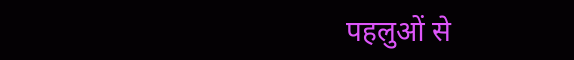पहलुओं से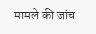मामले की जांच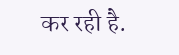कर रही है.